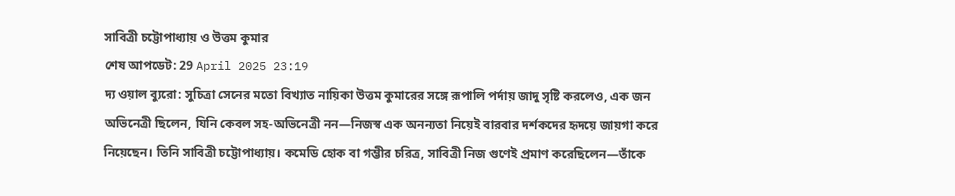সাবিত্রী চট্টোপাধ্যায় ও উত্তম কুমার
শেষ আপডেট: 29 April 2025 23:19
দ্য ওয়াল ব্যুরো: সুচিত্রা সেনের মতো বিখ্যাত নায়িকা উত্তম কুমারের সঙ্গে রূপালি পর্দায় জাদু সৃষ্টি করলেও, এক জন অভিনেত্রী ছিলেন, যিনি কেবল সহ-অভিনেত্রী নন—নিজস্ব এক অনন্যতা নিয়েই বারবার দর্শকদের হৃদয়ে জায়গা করে নিয়েছেন। তিনি সাবিত্রী চট্টোপাধ্যায়। কমেডি হোক বা গম্ভীর চরিত্র, সাবিত্রী নিজ গুণেই প্রমাণ করেছিলেন—তাঁকে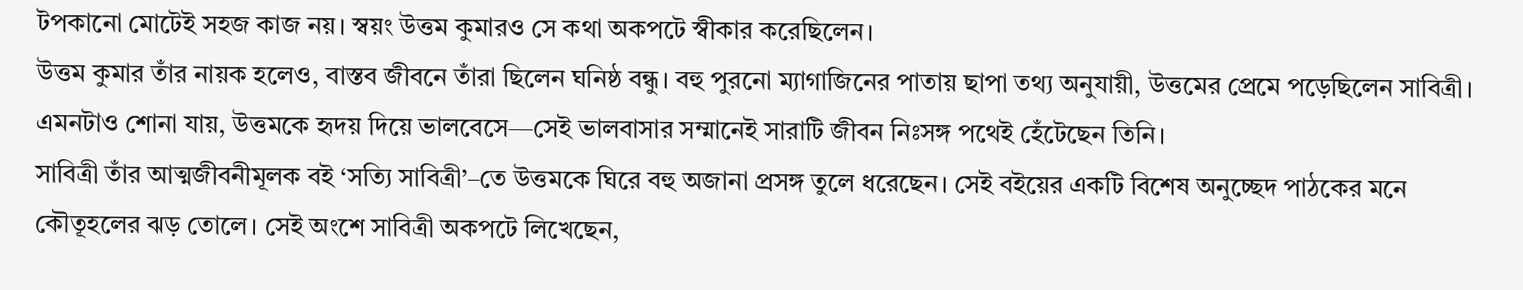টপকানো মোটেই সহজ কাজ নয়। স্বয়ং উত্তম কুমারও সে কথা অকপটে স্বীকার করেছিলেন।
উত্তম কুমার তাঁর নায়ক হলেও, বাস্তব জীবনে তাঁরা ছিলেন ঘনিষ্ঠ বন্ধু। বহু পুরনো ম্যাগাজিনের পাতায় ছাপা তথ্য অনুযায়ী, উত্তমের প্রেমে পড়েছিলেন সাবিত্রী। এমনটাও শোনা যায়, উত্তমকে হৃদয় দিয়ে ভালবেসে—সেই ভালবাসার সম্মানেই সারাটি জীবন নিঃসঙ্গ পথেই হেঁটেছেন তিনি।
সাবিত্রী তাঁর আত্মজীবনীমূলক বই ‘সত্যি সাবিত্রী’–তে উত্তমকে ঘিরে বহু অজানা প্রসঙ্গ তুলে ধরেছেন। সেই বইয়ের একটি বিশেষ অনুচ্ছেদ পাঠকের মনে কৌতূহলের ঝড় তোলে। সেই অংশে সাবিত্রী অকপটে লিখেছেন,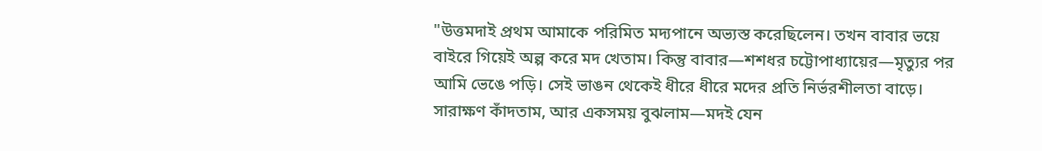"উত্তমদাই প্রথম আমাকে পরিমিত মদ্যপানে অভ্যস্ত করেছিলেন। তখন বাবার ভয়ে বাইরে গিয়েই অল্প করে মদ খেতাম। কিন্তু বাবার—শশধর চট্টোপাধ্যায়ের—মৃত্যুর পর আমি ভেঙে পড়ি। সেই ভাঙন থেকেই ধীরে ধীরে মদের প্রতি নির্ভরশীলতা বাড়ে। সারাক্ষণ কাঁদতাম, আর একসময় বুঝলাম—মদই যেন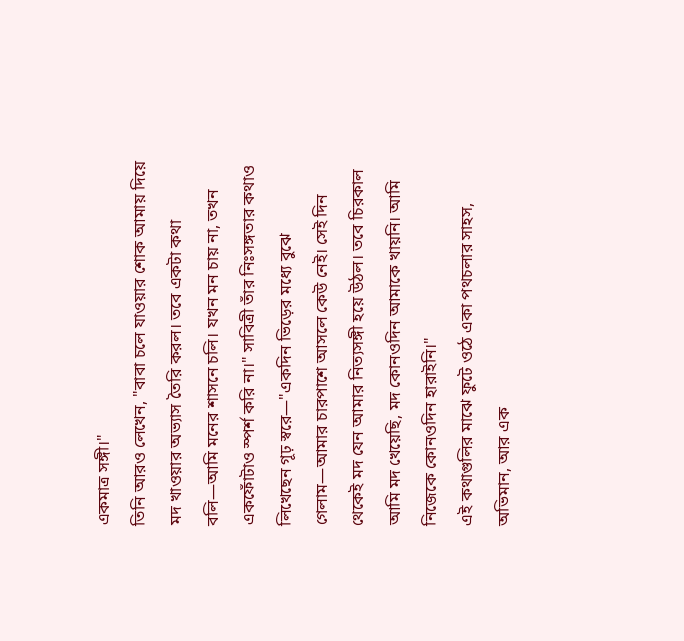একমাত্র সঙ্গী।"
তিনি আরও লেখেন, "বাবা চলে যাওয়ার শোক আমায় দিয়ে মদ খাওয়ার অভ্যাস তৈরি করল। তবে একটা কথা বলি—আমি মনের শাসনে চলি। যখন মন চায় না, তখন একফোঁটাও স্পর্শ করি না।" সাবিত্রী তাঁর নিঃসঙ্গতার কথাও লিখেছেন গূঢ় স্বরে—"একদিন ভিড়ের মধ্যে বুঝে গেলাম—আমার চারপাশে আসলে কেউ নেই। সেই দিন থেকেই মদ যেন আমার নিত্যসঙ্গী হয়ে উঠল। তবে চিরকাল আমি মদ খেয়েছি, মদ কোনওদিন আমাকে খায়নি। আমি নিজেকে কোনওদিন হারাইনি।"
এই কথাগুলির মাঝে ফুটে ওঠে একা পথচলার সাহস, অভিমান, আর এক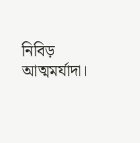নিবিড় আত্মমর্যাদা।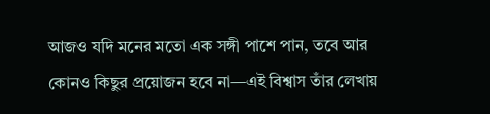আজও যদি মনের মতো এক সঙ্গী পাশে পান, তবে আর কোনও কিছুর প্রয়োজন হবে না—এই বিশ্বাস তাঁর লেখায়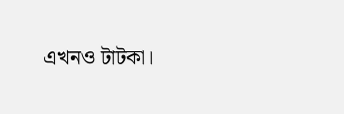এখনও টাটকা।